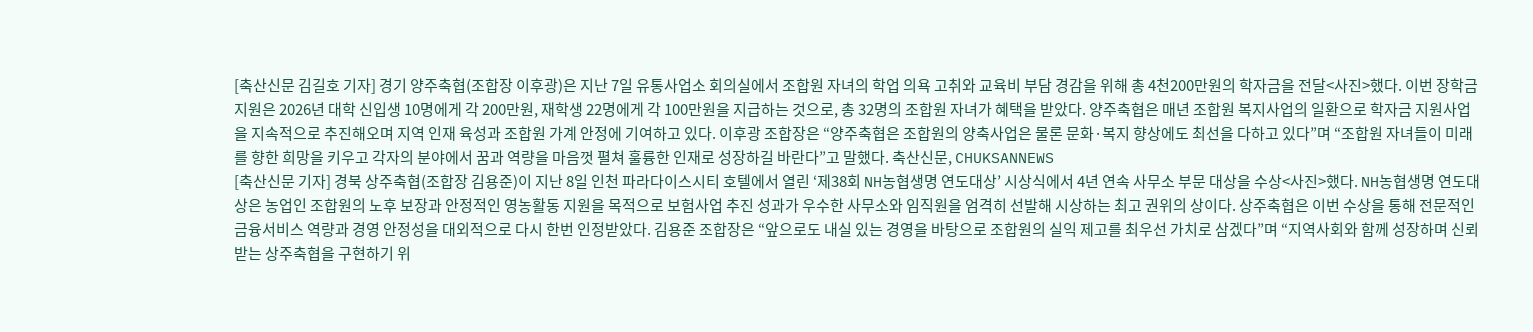[축산신문 김길호 기자] 경기 양주축협(조합장 이후광)은 지난 7일 유통사업소 회의실에서 조합원 자녀의 학업 의욕 고취와 교육비 부담 경감을 위해 총 4천200만원의 학자금을 전달<사진>했다. 이번 장학금 지원은 2026년 대학 신입생 10명에게 각 200만원, 재학생 22명에게 각 100만원을 지급하는 것으로, 총 32명의 조합원 자녀가 혜택을 받았다. 양주축협은 매년 조합원 복지사업의 일환으로 학자금 지원사업을 지속적으로 추진해오며 지역 인재 육성과 조합원 가계 안정에 기여하고 있다. 이후광 조합장은 “양주축협은 조합원의 양축사업은 물론 문화·복지 향상에도 최선을 다하고 있다”며 “조합원 자녀들이 미래를 향한 희망을 키우고 각자의 분야에서 꿈과 역량을 마음껏 펼쳐 훌륭한 인재로 성장하길 바란다”고 말했다. 축산신문, CHUKSANNEWS
[축산신문 기자] 경북 상주축협(조합장 김용준)이 지난 8일 인천 파라다이스시티 호텔에서 열린 ‘제38회 NH농협생명 연도대상’ 시상식에서 4년 연속 사무소 부문 대상을 수상<사진>했다. NH농협생명 연도대상은 농업인 조합원의 노후 보장과 안정적인 영농활동 지원을 목적으로 보험사업 추진 성과가 우수한 사무소와 임직원을 엄격히 선발해 시상하는 최고 권위의 상이다. 상주축협은 이번 수상을 통해 전문적인 금융서비스 역량과 경영 안정성을 대외적으로 다시 한번 인정받았다. 김용준 조합장은 “앞으로도 내실 있는 경영을 바탕으로 조합원의 실익 제고를 최우선 가치로 삼겠다”며 “지역사회와 함께 성장하며 신뢰받는 상주축협을 구현하기 위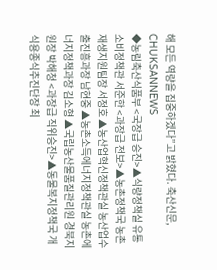해 모든 역량을 집중하겠다”고 밝혔다. 축산신문, CHUKSANNEWS
◆농림축산식품부 <국장급 승진>▲식량정책실 유통소비정책관 서준한 <과장급 전보>▲농촌정책국 농촌재생지원팀장 서정호 ▲농산업혁신정책관실 농산업수출진흥과장 남현중 ▲농촌소득에너지정책관실 농촌에너지정책과장 김소형 ▲국립농산물품질관리원 경북지원장 박해청 <과장급 직위승진>▲동물복지정책국 개식용종식추진단장 최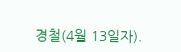경철(4월 13일자).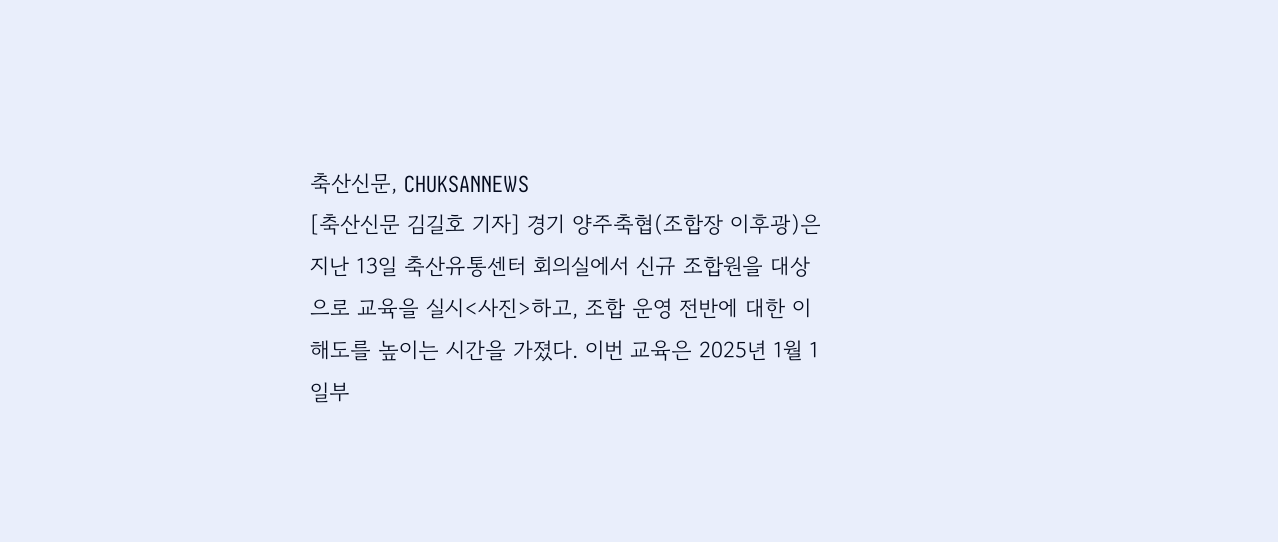축산신문, CHUKSANNEWS
[축산신문 김길호 기자] 경기 양주축협(조합장 이후광)은 지난 13일 축산유통센터 회의실에서 신규 조합원을 대상으로 교육을 실시<사진>하고, 조합 운영 전반에 대한 이해도를 높이는 시간을 가졌다. 이번 교육은 2025년 1월 1일부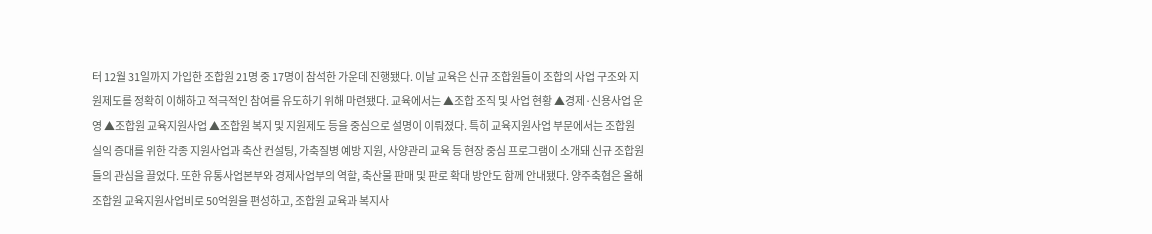터 12월 31일까지 가입한 조합원 21명 중 17명이 참석한 가운데 진행됐다. 이날 교육은 신규 조합원들이 조합의 사업 구조와 지원제도를 정확히 이해하고 적극적인 참여를 유도하기 위해 마련됐다. 교육에서는 ▲조합 조직 및 사업 현황 ▲경제·신용사업 운영 ▲조합원 교육지원사업 ▲조합원 복지 및 지원제도 등을 중심으로 설명이 이뤄졌다. 특히 교육지원사업 부문에서는 조합원 실익 증대를 위한 각종 지원사업과 축산 컨설팅, 가축질병 예방 지원, 사양관리 교육 등 현장 중심 프로그램이 소개돼 신규 조합원들의 관심을 끌었다. 또한 유통사업본부와 경제사업부의 역할, 축산물 판매 및 판로 확대 방안도 함께 안내됐다. 양주축협은 올해 조합원 교육지원사업비로 50억원을 편성하고, 조합원 교육과 복지사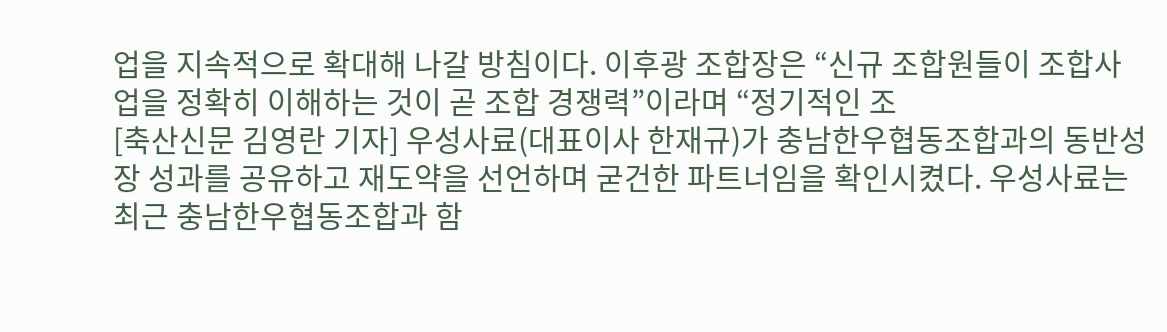업을 지속적으로 확대해 나갈 방침이다. 이후광 조합장은 “신규 조합원들이 조합사업을 정확히 이해하는 것이 곧 조합 경쟁력”이라며 “정기적인 조
[축산신문 김영란 기자] 우성사료(대표이사 한재규)가 충남한우협동조합과의 동반성장 성과를 공유하고 재도약을 선언하며 굳건한 파트너임을 확인시켰다. 우성사료는 최근 충남한우협동조합과 함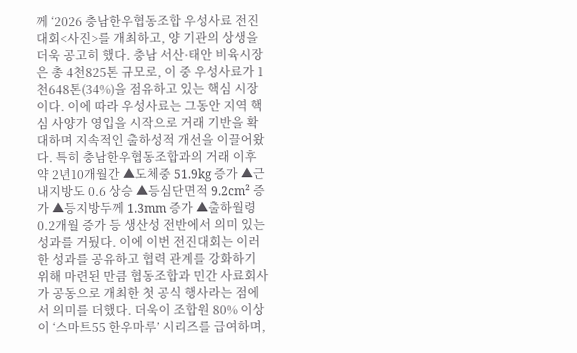께 ‘2026 충남한우협동조합 우성사료 전진대회<사진>를 개최하고, 양 기관의 상생을 더욱 공고히 했다. 충남 서산·태안 비육시장은 총 4천825톤 규모로, 이 중 우성사료가 1천648톤(34%)을 점유하고 있는 핵심 시장이다. 이에 따라 우성사료는 그동안 지역 핵심 사양가 영입을 시작으로 거래 기반을 확대하며 지속적인 출하성적 개선을 이끌어왔다. 특히 충남한우협동조합과의 거래 이후 약 2년10개월간 ▲도체중 51.9kg 증가 ▲근내지방도 0.6 상승 ▲등심단면적 9.2cm² 증가 ▲등지방두께 1.3mm 증가 ▲출하월령 0.2개월 증가 등 생산성 전반에서 의미 있는 성과를 거뒀다. 이에 이번 전진대회는 이러한 성과를 공유하고 협력 관계를 강화하기 위해 마련된 만큼 협동조합과 민간 사료회사가 공동으로 개최한 첫 공식 행사라는 점에서 의미를 더했다. 더욱이 조합원 80% 이상이 ‘스마트55 한우마루’ 시리즈를 급여하며,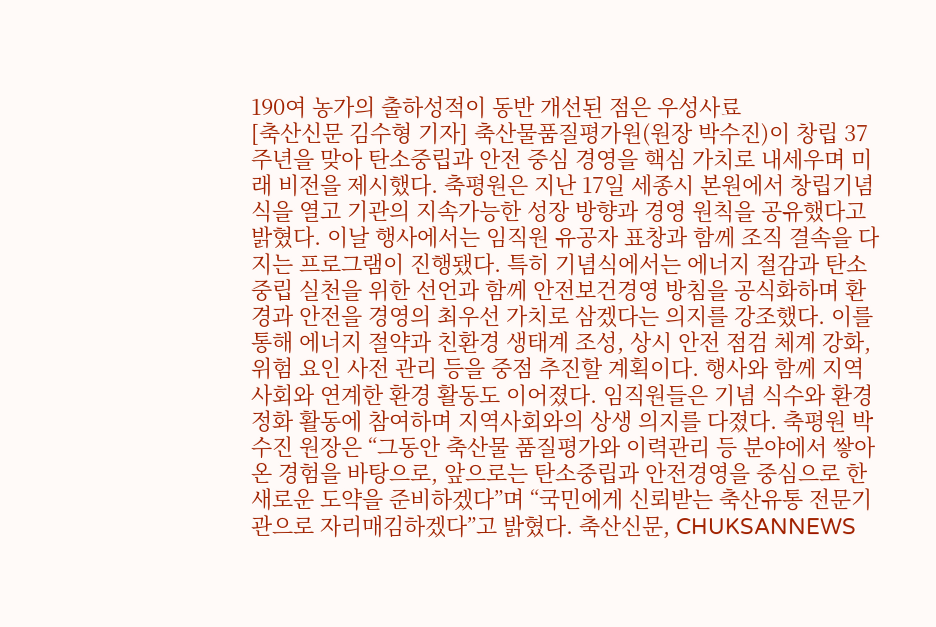190여 농가의 출하성적이 동반 개선된 점은 우성사료
[축산신문 김수형 기자] 축산물품질평가원(원장 박수진)이 창립 37주년을 맞아 탄소중립과 안전 중심 경영을 핵심 가치로 내세우며 미래 비전을 제시했다. 축평원은 지난 17일 세종시 본원에서 창립기념식을 열고 기관의 지속가능한 성장 방향과 경영 원칙을 공유했다고 밝혔다. 이날 행사에서는 임직원 유공자 표창과 함께 조직 결속을 다지는 프로그램이 진행됐다. 특히 기념식에서는 에너지 절감과 탄소중립 실천을 위한 선언과 함께 안전보건경영 방침을 공식화하며 환경과 안전을 경영의 최우선 가치로 삼겠다는 의지를 강조했다. 이를 통해 에너지 절약과 친환경 생태계 조성, 상시 안전 점검 체계 강화, 위험 요인 사전 관리 등을 중점 추진할 계획이다. 행사와 함께 지역사회와 연계한 환경 활동도 이어졌다. 임직원들은 기념 식수와 환경 정화 활동에 참여하며 지역사회와의 상생 의지를 다졌다. 축평원 박수진 원장은 “그동안 축산물 품질평가와 이력관리 등 분야에서 쌓아온 경험을 바탕으로, 앞으로는 탄소중립과 안전경영을 중심으로 한 새로운 도약을 준비하겠다”며 “국민에게 신뢰받는 축산유통 전문기관으로 자리매김하겠다”고 밝혔다. 축산신문, CHUKSANNEWS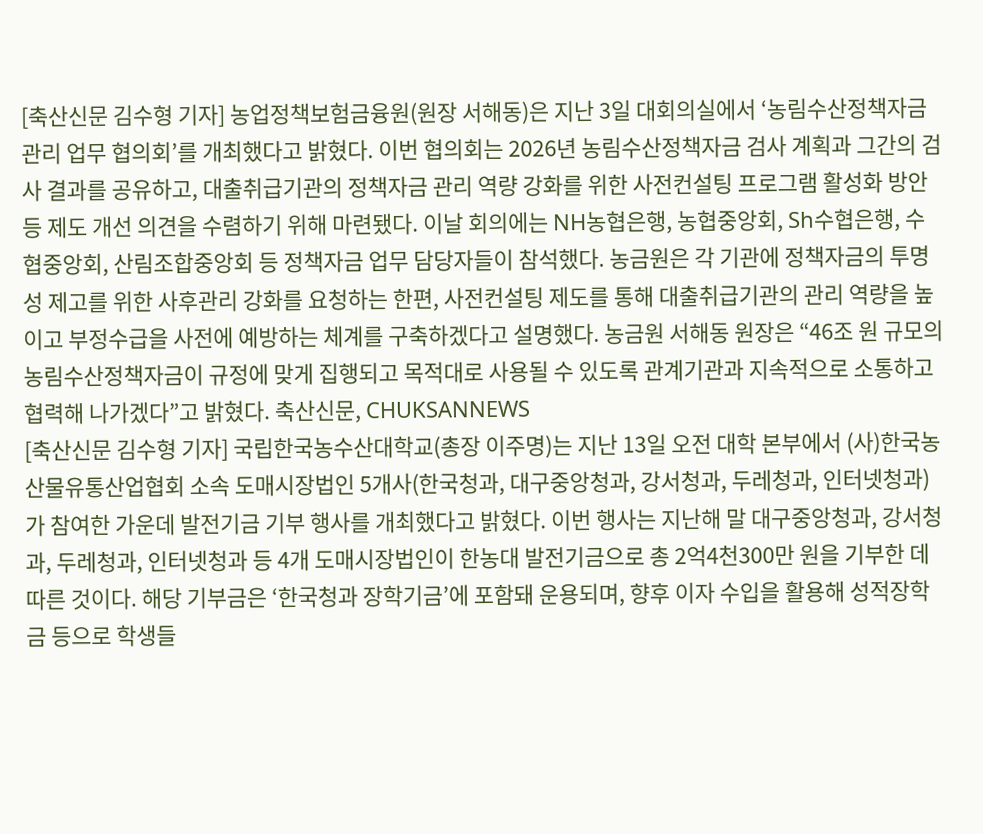[축산신문 김수형 기자] 농업정책보험금융원(원장 서해동)은 지난 3일 대회의실에서 ‘농림수산정책자금관리 업무 협의회’를 개최했다고 밝혔다. 이번 협의회는 2026년 농림수산정책자금 검사 계획과 그간의 검사 결과를 공유하고, 대출취급기관의 정책자금 관리 역량 강화를 위한 사전컨설팅 프로그램 활성화 방안 등 제도 개선 의견을 수렴하기 위해 마련됐다. 이날 회의에는 NH농협은행, 농협중앙회, Sh수협은행, 수협중앙회, 산림조합중앙회 등 정책자금 업무 담당자들이 참석했다. 농금원은 각 기관에 정책자금의 투명성 제고를 위한 사후관리 강화를 요청하는 한편, 사전컨설팅 제도를 통해 대출취급기관의 관리 역량을 높이고 부정수급을 사전에 예방하는 체계를 구축하겠다고 설명했다. 농금원 서해동 원장은 “46조 원 규모의 농림수산정책자금이 규정에 맞게 집행되고 목적대로 사용될 수 있도록 관계기관과 지속적으로 소통하고 협력해 나가겠다”고 밝혔다. 축산신문, CHUKSANNEWS
[축산신문 김수형 기자] 국립한국농수산대학교(총장 이주명)는 지난 13일 오전 대학 본부에서 (사)한국농산물유통산업협회 소속 도매시장법인 5개사(한국청과, 대구중앙청과, 강서청과, 두레청과, 인터넷청과)가 참여한 가운데 발전기금 기부 행사를 개최했다고 밝혔다. 이번 행사는 지난해 말 대구중앙청과, 강서청과, 두레청과, 인터넷청과 등 4개 도매시장법인이 한농대 발전기금으로 총 2억4천300만 원을 기부한 데 따른 것이다. 해당 기부금은 ‘한국청과 장학기금’에 포함돼 운용되며, 향후 이자 수입을 활용해 성적장학금 등으로 학생들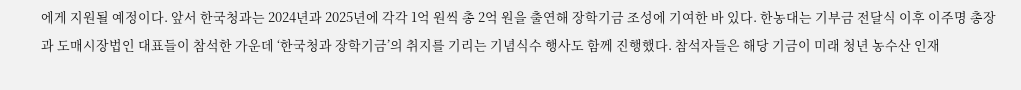에게 지원될 예정이다. 앞서 한국청과는 2024년과 2025년에 각각 1억 원씩 총 2억 원을 출연해 장학기금 조성에 기여한 바 있다. 한농대는 기부금 전달식 이후 이주명 총장과 도매시장법인 대표들이 참석한 가운데 ‘한국청과 장학기금’의 취지를 기리는 기념식수 행사도 함께 진행했다. 참석자들은 해당 기금이 미래 청년 농수산 인재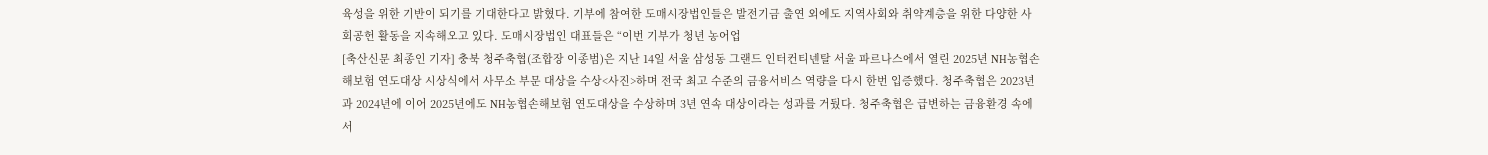육성을 위한 기반이 되기를 기대한다고 밝혔다. 기부에 참여한 도매시장법인들은 발전기금 출연 외에도 지역사회와 취약계층을 위한 다양한 사회공헌 활동을 지속해오고 있다. 도매시장법인 대표들은 “이번 기부가 청년 농어업
[축산신문 최종인 기자] 충북 청주축협(조합장 이종범)은 지난 14일 서울 삼성동 그랜드 인터컨티넨탈 서울 파르나스에서 열린 2025년 NH농협손해보험 연도대상 시상식에서 사무소 부문 대상을 수상<사진>하며 전국 최고 수준의 금융서비스 역량을 다시 한번 입증했다. 청주축협은 2023년과 2024년에 이어 2025년에도 NH농협손해보험 연도대상을 수상하며 3년 연속 대상이라는 성과를 거뒀다. 청주축협은 급변하는 금융환경 속에서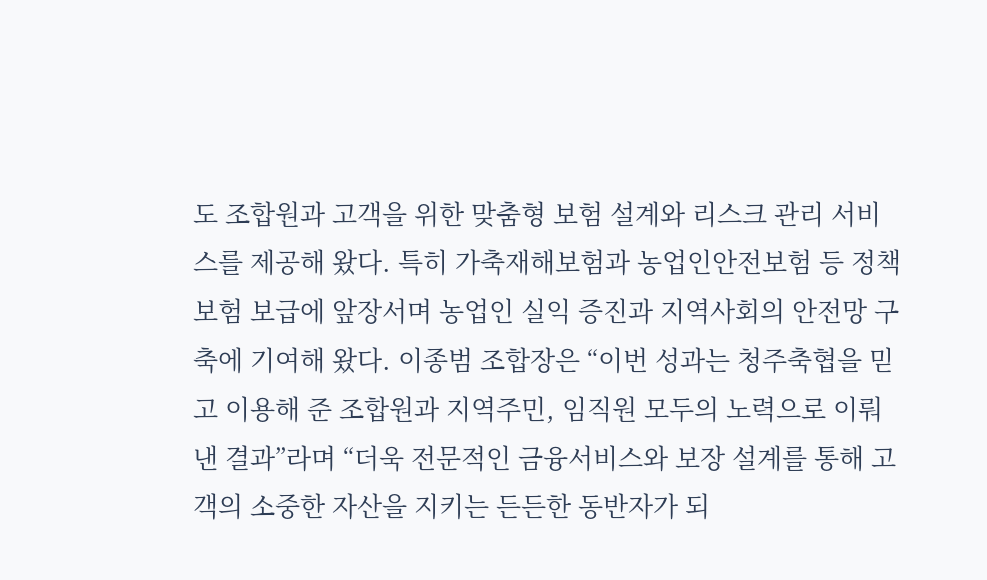도 조합원과 고객을 위한 맞춤형 보험 설계와 리스크 관리 서비스를 제공해 왔다. 특히 가축재해보험과 농업인안전보험 등 정책보험 보급에 앞장서며 농업인 실익 증진과 지역사회의 안전망 구축에 기여해 왔다. 이종범 조합장은 “이번 성과는 청주축협을 믿고 이용해 준 조합원과 지역주민, 임직원 모두의 노력으로 이뤄낸 결과”라며 “더욱 전문적인 금융서비스와 보장 설계를 통해 고객의 소중한 자산을 지키는 든든한 동반자가 되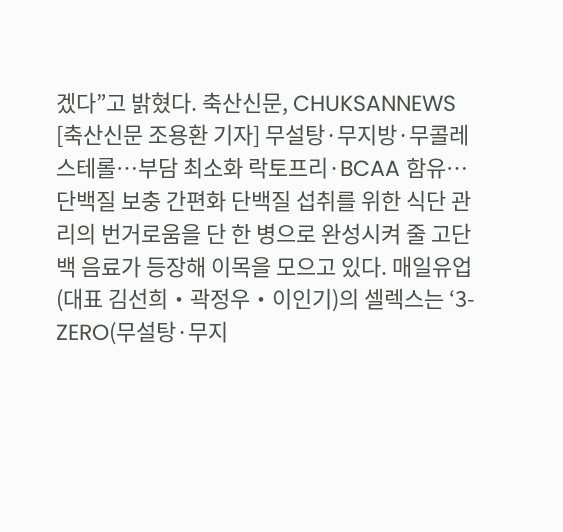겠다”고 밝혔다. 축산신문, CHUKSANNEWS
[축산신문 조용환 기자] 무설탕·무지방·무콜레스테롤…부담 최소화 락토프리·BCAA 함유…단백질 보충 간편화 단백질 섭취를 위한 식단 관리의 번거로움을 단 한 병으로 완성시켜 줄 고단백 음료가 등장해 이목을 모으고 있다. 매일유업(대표 김선희‧곽정우‧이인기)의 셀렉스는 ‘3-ZERO(무설탕·무지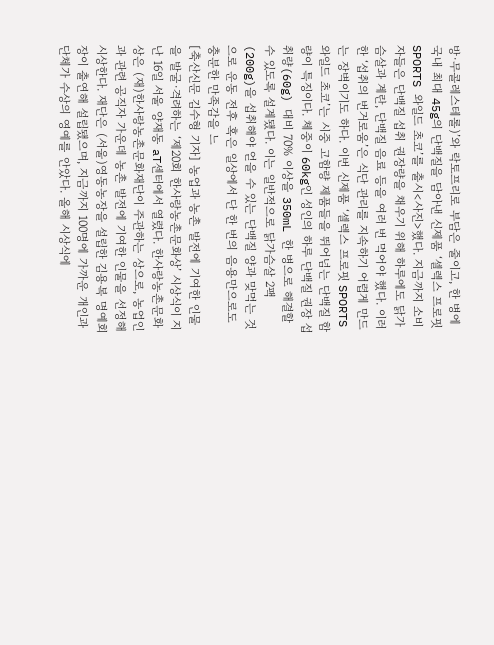방·무콜레스테롤)’와 락토프리로 부담은 줄이고, 한 병에 국내 최대 45g의 단백질을 담아낸 신제품 ‘셀렉스 프로핏 SPORTS 와일드 초코’를 출시<사진>했다. 지금까지 소비자들은 단백질 섭취 권장량을 채우기 위해 하루에도 닭가슴살과 계란, 단백질 음료 등을 여러 번 먹어야 했다. 이러한 ‘섭취의 번거로움’은 식단 관리를 지속하기 어렵게 만드는 장벽이기도 하다. 이번 신제품 ‘셀렉스 프로핏 SPORTS 와일드 초코’는 시중 고함량 제품들을 뛰어넘는 단백질 함량이 특징이다. 체중이 60kg인 성인의 하루 단백질 권장 섭취량(60g) 대비 70% 이상을 350mL 한 병으로 해결할 수 있도록 설계됐다. 이는 일반적으로 닭가슴살 2팩(200g)을 섭취해야 얻을 수 있는 단백질 양과 맞먹는 것으로 운동 전후 혹은 일상에서 단 한 번의 음용만으로도 충분한 만족감을 느
[축산신문 김수형 기자] 농업과 농촌 발전에 기여한 인물을 발굴·격려하는 ‘제20회 한사랑농촌문화상’ 시상식이 지난 16일 서울 양재동 aT센터에서 열렸다. 한사랑농촌문화상은 (재)한사랑농촌문화재단이 주관하는 상으로, 농업인과 관련 공직자 가운데 농촌 발전에 기여한 인물을 선정해 시상한다. 재단은 (서울)영동농장을 설립한 김용복 명예회장이 출연해 설립됐으며, 지금까지 100명에 가까운 개인과 단체가 수상의 영예를 안았다. 올해 시상식에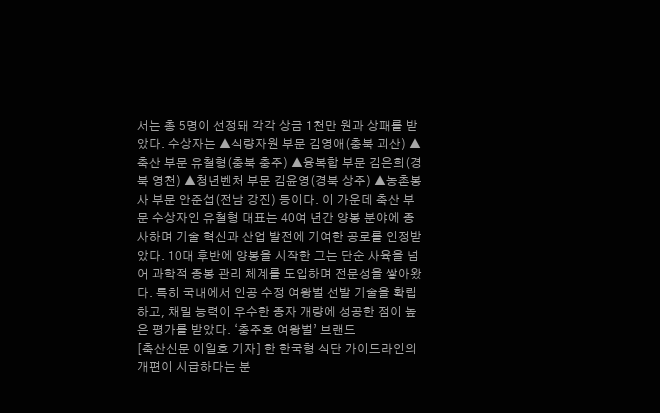서는 총 5명이 선정돼 각각 상금 1천만 원과 상패를 받았다. 수상자는 ▲식량자원 부문 김영애(충북 괴산) ▲축산 부문 유철형(충북 충주) ▲융복합 부문 김은희(경북 영천) ▲청년벤처 부문 김윤영(경북 상주) ▲농촌봉사 부문 안준섭(전남 강진) 등이다. 이 가운데 축산 부문 수상자인 유철형 대표는 40여 년간 양봉 분야에 종사하며 기술 혁신과 산업 발전에 기여한 공로를 인정받았다. 10대 후반에 양봉을 시작한 그는 단순 사육을 넘어 과학적 종봉 관리 체계를 도입하며 전문성을 쌓아왔다. 특히 국내에서 인공 수정 여왕벌 선발 기술을 확립하고, 채밀 능력이 우수한 종자 개량에 성공한 점이 높은 평가를 받았다. ‘충주호 여왕벌’ 브랜드
[축산신문 이일호 기자] 한 한국형 식단 가이드라인의 개편이 시급하다는 분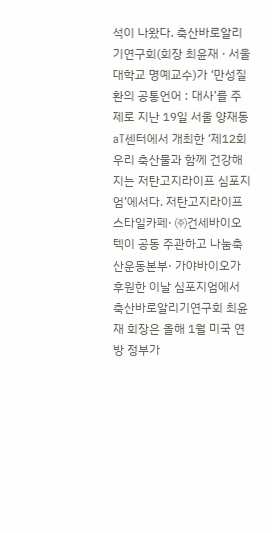석이 나왔다. 축산바로알리기연구회(회장 최윤재 · 서울대학교 명예교수)가 ‘만성질환의 공통언어 : 대사’를 주제로 지난 19일 서울 양재동 aT센터에서 개최한 ‘제12회 우리 축산물과 함께 건강해지는 저탄고지라이프 심포지엄’에서다. 저탄고지라이프스타일카페· ㈜건세바이오텍이 공동 주관하고 나눔축산운동본부· 가야바이오가 후원한 이날 심포지엄에서 축산바로알리기연구회 최윤재 회장은 올해 1월 미국 연방 정부가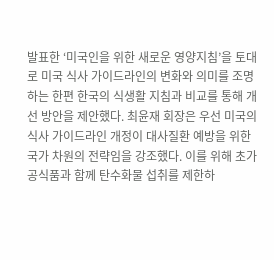발표한 ‘미국인을 위한 새로운 영양지침’을 토대로 미국 식사 가이드라인의 변화와 의미를 조명하는 한편 한국의 식생활 지침과 비교를 통해 개선 방안을 제안했다. 최윤재 회장은 우선 미국의 식사 가이드라인 개정이 대사질환 예방을 위한 국가 차원의 전략임을 강조했다. 이를 위해 초가공식품과 함께 탄수화물 섭취를 제한하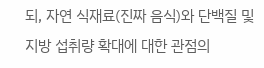되, 자연 식재료(진짜 음식)와 단백질 및 지방 섭취량 확대에 대한 관점의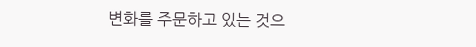변화를 주문하고 있는 것으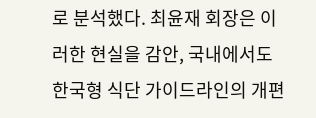로 분석했다. 최윤재 회장은 이러한 현실을 감안, 국내에서도 한국형 식단 가이드라인의 개편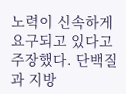노력이 신속하게 요구되고 있다고 주장했다. 단백질과 지방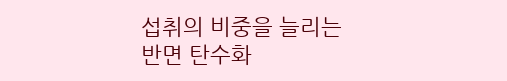섭취의 비중을 늘리는 반면 탄수화